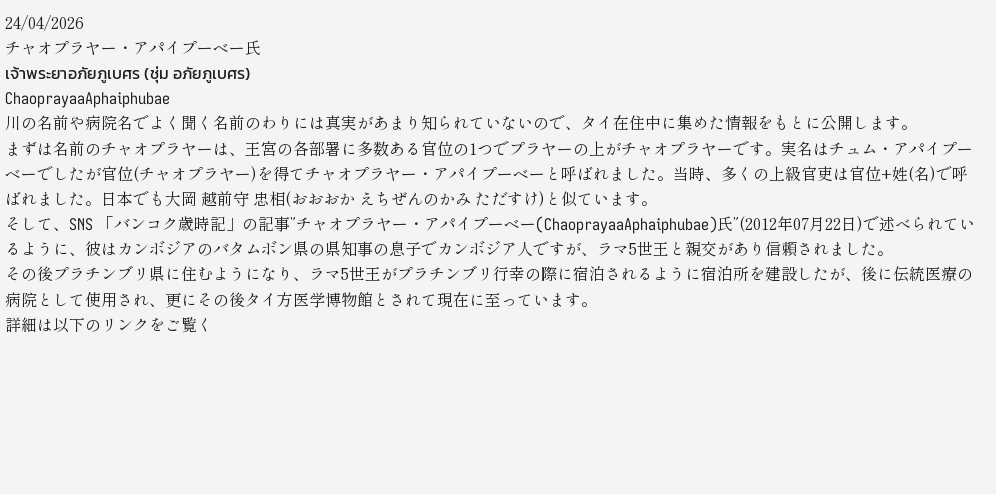24/04/2026
チャオプラヤー・アパイプーベー氏
เจ้าพระยาอภัยภูเบศร (ชุ่ม อภัยภูเบศร)
ChaoprayaaAphaiphubae
川の名前や病院名でよく聞く名前のわりには真実があまり知られていないので、タイ在住中に集めた情報をもとに公開します。
まずは名前のチャオプラヤーは、王宮の各部署に多数ある官位の1つでプラヤーの上がチャオプラヤーです。実名はチュム・アパイプーベーでしたが官位(チャオプラヤー)を得てチャオプラヤー・アパイプーベーと呼ばれました。当時、多くの上級官吏は官位+姓(名)で呼ばれました。日本でも大岡 越前守 忠相(おおおか えちぜんのかみ ただすけ)と似ています。
そして、SNS 「バンコク歳時記」の記事”チャオプラヤー・アパイプーベー(ChaoprayaaAphaiphubae)氏”(2012年07月22日)で述べられているように、彼はカンボジアのバタムボン県の県知事の息子でカンボジア人ですが、ラマ5世王と親交があり信頼されました。
その後プラチンブリ県に住むようになり、ラマ5世王がプラチンブリ行幸の際に宿泊されるように宿泊所を建設したが、後に伝統医療の病院として使用され、更にその後タイ方医学博物館とされて現在に至っています。
詳細は以下のリンクをご覧く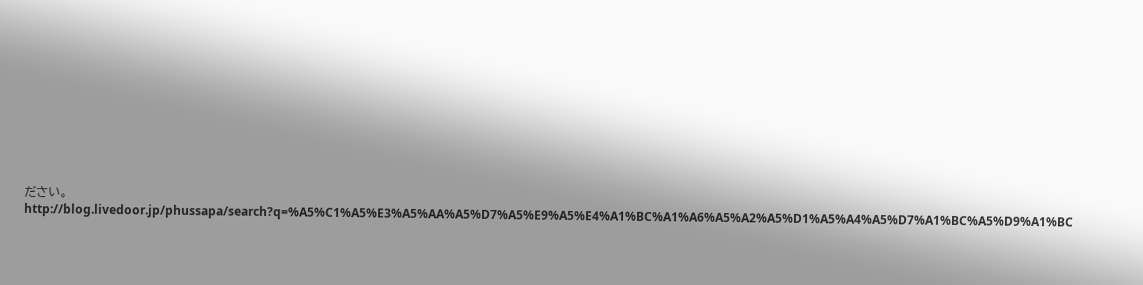ださい。
http://blog.livedoor.jp/phussapa/search?q=%A5%C1%A5%E3%A5%AA%A5%D7%A5%E9%A5%E4%A1%BC%A1%A6%A5%A2%A5%D1%A5%A4%A5%D7%A1%BC%A5%D9%A1%BC